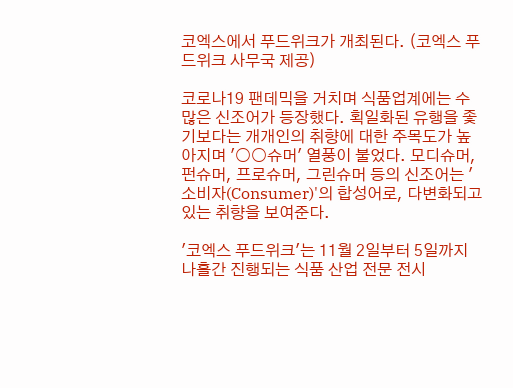코엑스에서 푸드위크가 개최된다. (코엑스 푸드위크 사무국 제공)

코로나19 팬데믹을 거치며 식품업계에는 수많은 신조어가 등장했다. 획일화된 유행을 좇기보다는 개개인의 취향에 대한 주목도가 높아지며 '○○슈머' 열풍이 불었다. 모디슈머, 펀슈머, 프로슈머, 그린슈머 등의 신조어는 '소비자(Consumer)'의 합성어로, 다변화되고 있는 취향을 보여준다.

'코엑스 푸드위크'는 11월 2일부터 5일까지 나흘간 진행되는 식품 산업 전문 전시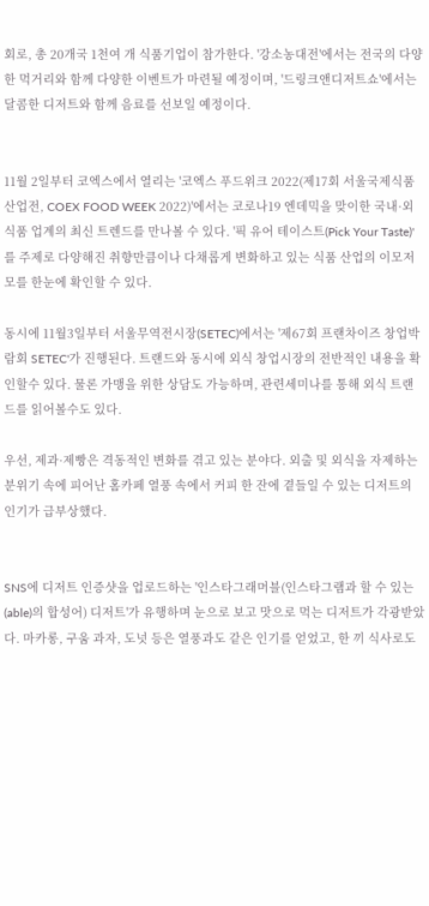회로, 총 20개국 1천여 개 식품기업이 참가한다. '강소농대전'에서는 전국의 다양한 먹거리와 함께 다양한 이벤트가 마련될 예정이며, '드링크앤디저트쇼'에서는 달콤한 디저트와 함께 음료를 선보일 예정이다.


11월 2일부터 코엑스에서 열리는 '코엑스 푸드위크 2022(제17회 서울국제식품산업전, COEX FOOD WEEK 2022)'에서는 코로나19 엔데믹을 맞이한 국내·외 식품 업계의 최신 트렌드를 만나볼 수 있다. '픽 유어 테이스트(Pick Your Taste)'를 주제로 다양해진 취향만큼이나 다채롭게 변화하고 있는 식품 산업의 이모저모를 한눈에 확인할 수 있다.

동시에 11월3일부터 서울무역전시장(SETEC)에서는 '제67회 프랜차이즈 창업박람회 SETEC'가 진행된다. 트랜드와 동시에 외식 창업시장의 전반적인 내용을 확인할수 있다. 물론 가맹을 위한 상담도 가능하며, 관련세미나를 통해 외식 트랜드를 읽어볼수도 있다.

우선, 제과·제빵은 격동적인 변화를 겪고 있는 분야다. 외출 및 외식을 자제하는 분위기 속에 피어난 홈카페 열풍 속에서 커피 한 잔에 곁들일 수 있는 디저트의 인기가 급부상했다.


SNS에 디저트 인증샷을 업로드하는 '인스타그래머블(인스타그램과 할 수 있는(able)의 합성어) 디저트'가 유행하며 눈으로 보고 맛으로 먹는 디저트가 각광받았다. 마카롱, 구움 과자, 도넛 등은 열풍과도 같은 인기를 얻었고, 한 끼 식사로도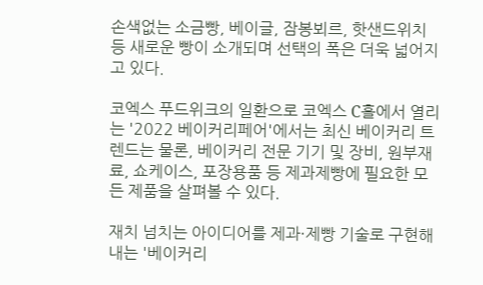손색없는 소금빵, 베이글, 잠봉뵈르, 핫샌드위치 등 새로운 빵이 소개되며 선택의 폭은 더욱 넓어지고 있다.

코엑스 푸드위크의 일환으로 코엑스 C홀에서 열리는 '2022 베이커리페어'에서는 최신 베이커리 트렌드는 물론, 베이커리 전문 기기 및 장비, 원부재료, 쇼케이스, 포장용품 등 제과제빵에 필요한 모든 제품을 살펴볼 수 있다.

재치 넘치는 아이디어를 제과·제빵 기술로 구현해내는 '베이커리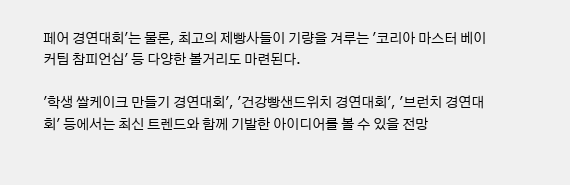페어 경연대회'는 물론, 최고의 제빵사들이 기량을 겨루는 '코리아 마스터 베이커팀 참피언십' 등 다양한 볼거리도 마련된다.

'학생 쌀케이크 만들기 경연대회', '건강빵샌드위치 경연대회', '브런치 경연대회' 등에서는 최신 트렌드와 함께 기발한 아이디어를 볼 수 있을 전망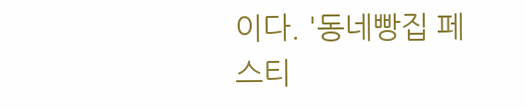이다. '동네빵집 페스티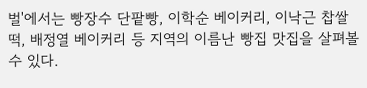벌'에서는 빵장수 단팥빵, 이학순 베이커리, 이낙근 찹쌀떡, 배정열 베이커리 등 지역의 이름난 빵집 맛집을 살펴볼 수 있다.